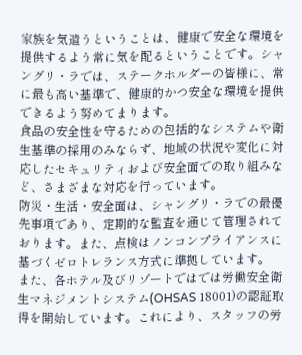家族を気遣うということは、健康で安全な環境を提供するよう常に気を配るということです。シャングリ・ラでは、ステークホルダーの皆様に、常に最も高い基準で、健康的かつ安全な環境を提供できるよう努めてまります。
食品の安全性を守るための包括的なシステムや衛生基準の採用のみならず、地域の状況や変化に対応したセキュリティおよび安全面での取り組みなど、さまざまな対応を行っています。
防災・生活・安全面は、シャングリ・ラでの最優先事項であり、定期的な監査を通じて管理されております。また、点検はノンコンプライアンスに基づくゼロトレランス方式に準拠しています。
また、各ホテル及びリゾートではでは労働安全衛生マネジメントシステム(OHSAS 18001)の認証取得を開始しています。これにより、スタッフの労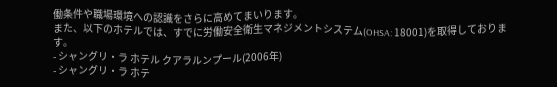働条件や職場環境への認識をさらに高めてまいります。
また、以下のホテルでは、すでに労働安全衛生マネジメントシステム(OHSA: 18001)を取得しております。
- シャングリ・ラ ホテル クアラルンプール(2006年)
- シャングリ・ラ ホテ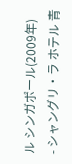ル シンガポール(2009年)
- シャングリ・ラ ホテル 青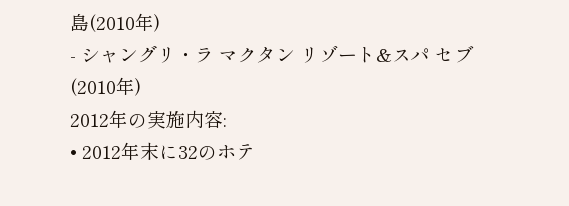島(2010年)
- シャングリ・ラ マクタン リゾート&スパ セブ(2010年)
2012年の実施内容:
• 2012年末に32のホテ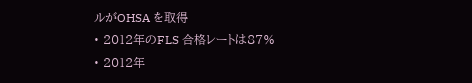ルがOHSA を取得
• 2012年のFLS 合格レートは87%
• 2012年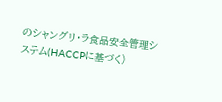のシャングリ・ラ食品安全管理システム(HACCPに基づく)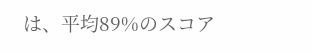は、平均89%のスコア